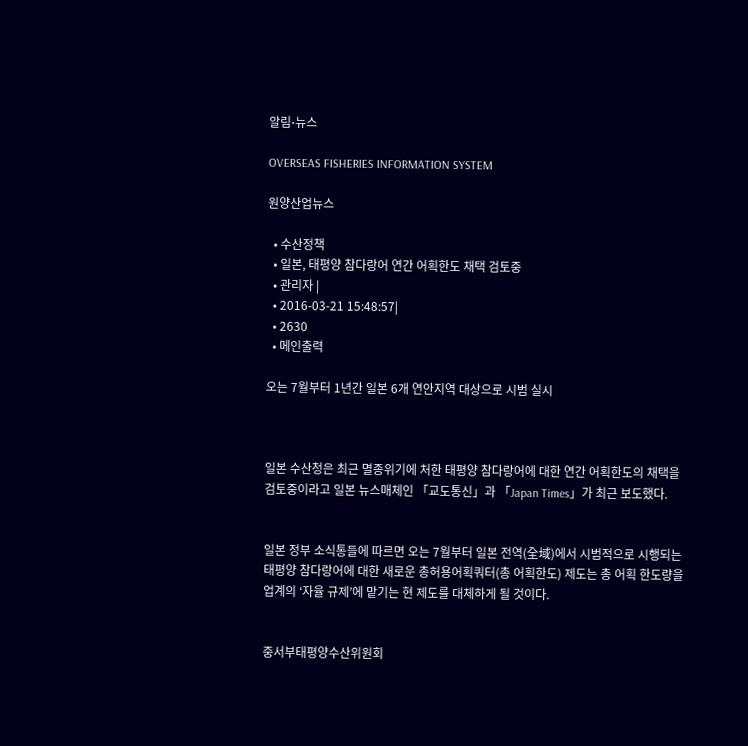알림⋅뉴스

OVERSEAS FISHERIES INFORMATION SYSTEM

원양산업뉴스

  • 수산정책
  • 일본, 태평양 참다랑어 연간 어획한도 채택 검토중
  • 관리자 |
  • 2016-03-21 15:48:57|
  • 2630
  • 메인출력

오는 7월부터 1년간 일본 6개 연안지역 대상으로 시범 실시



일본 수산청은 최근 멸종위기에 처한 태평양 참다랑어에 대한 연간 어획한도의 채택을 검토중이라고 일본 뉴스매체인 「교도통신」과 「Japan Times」가 최근 보도했다.


일본 정부 소식통들에 따르면 오는 7월부터 일본 전역(全域)에서 시범적으로 시행되는 태평양 참다랑어에 대한 새로운 총허용어획쿼터(총 어획한도) 제도는 총 어획 한도량을 업계의 ‘자율 규제’에 맡기는 현 제도를 대체하게 될 것이다.


중서부태평양수산위원회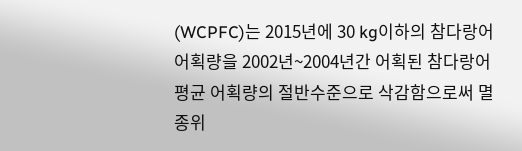(WCPFC)는 2015년에 30 kg이하의 참다랑어 어획량을 2002년~2004년간 어획된 참다랑어 평균 어획량의 절반수준으로 삭감함으로써 멸종위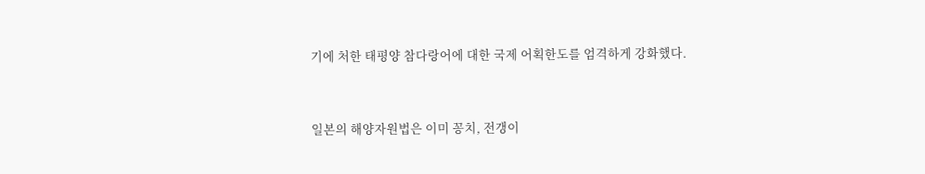기에 처한 태평양 참다랑어에 대한 국제 어획한도를 엄격하게 강화했다.


일본의 해양자원법은 이미 꽁치, 전갱이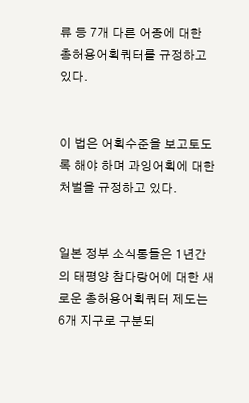류 등 7개 다른 어종에 대한 총허용어획쿼터를 규정하고 있다.


이 법은 어획수준을 보고토도록 해야 하며 과잉어획에 대한 처벌을 규정하고 있다.


일본 정부 소식통들은 1년간의 태평양 참다랑어에 대한 새로운 총허용어획쿼터 제도는 6개 지구로 구분되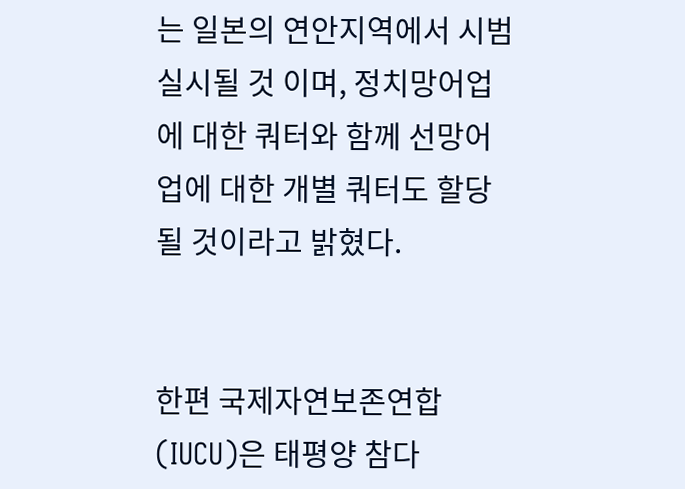는 일본의 연안지역에서 시범 실시될 것 이며, 정치망어업에 대한 쿼터와 함께 선망어업에 대한 개별 쿼터도 할당될 것이라고 밝혔다.


한편 국제자연보존연합(IUCU)은 태평양 참다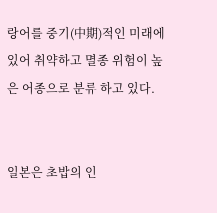랑어를 중기(中期)적인 미래에 있어 취약하고 멸종 위험이 높은 어종으로 분류 하고 있다.


일본은 초밥의 인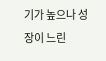기가 높으나 성장이 느린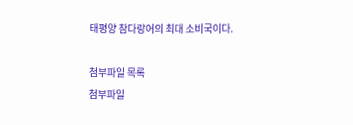태평양 참다랑어의 최대 소비국이다.

첨부파일 목록
첨부파일